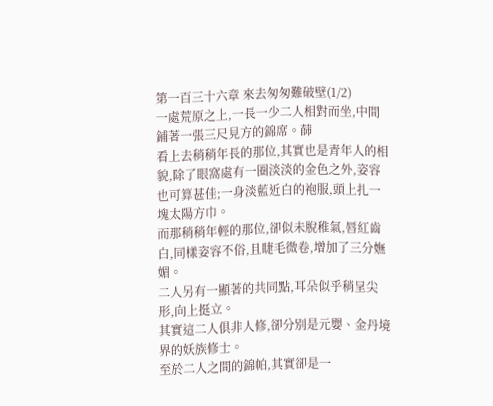第一百三十六章 來去匆匆難破壁(1/2)
一處荒原之上,一長一少二人相對而坐,中間鋪著一張三尺見方的錦席。蒒
看上去稍稍年長的那位,其實也是青年人的相貌,除了眼窩處有一圈淡淡的金色之外,姿容也可算甚佳;一身淡藍近白的袍服,頭上扎一塊太陽方巾。
而那稍稍年輕的那位,卻似未脫稚氣,唇紅齒白,同樣姿容不俗,且睫毛微卷,增加了三分嫵媚。
二人另有一顯著的共同點,耳朵似乎稍呈尖形,向上挺立。
其實這二人俱非人修,卻分別是元嬰、金丹境界的妖族修士。
至於二人之間的錦帕,其實卻是一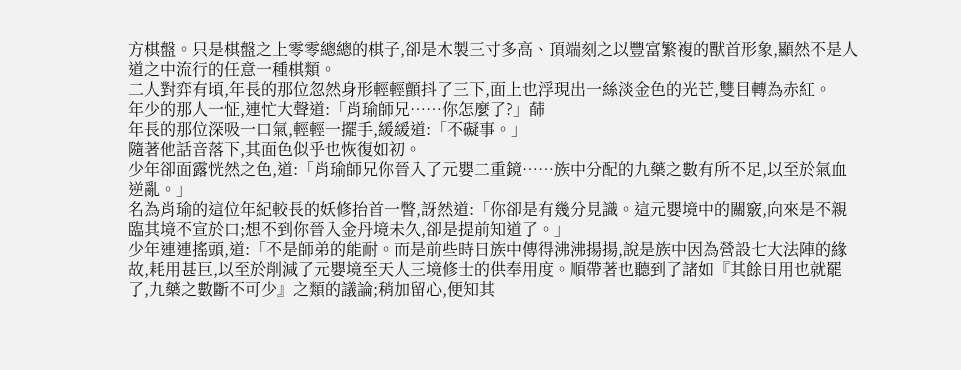方棋盤。只是棋盤之上零零總總的棋子,卻是木製三寸多高、頂端刻之以豐富繁複的獸首形象,顯然不是人道之中流行的任意一種棋類。
二人對弈有頃,年長的那位忽然身形輕輕顫抖了三下,面上也浮現出一絲淡金色的光芒,雙目轉為赤紅。
年少的那人一怔,連忙大聲道:「肖瑜師兄……你怎麼了?」蒒
年長的那位深吸一口氣,輕輕一擺手,緩緩道:「不礙事。」
隨著他話音落下,其面色似乎也恢復如初。
少年卻面露恍然之色,道:「肖瑜師兄你晉入了元嬰二重鏡……族中分配的九藥之數有所不足,以至於氣血逆亂。」
名為肖瑜的這位年紀較長的妖修抬首一瞥,訝然道:「你卻是有幾分見識。這元嬰境中的關竅,向來是不親臨其境不宣於口;想不到你晉入金丹境未久,卻是提前知道了。」
少年連連搖頭,道:「不是師弟的能耐。而是前些時日族中傳得沸沸揚揚,說是族中因為營設七大法陣的緣故,耗用甚巨,以至於削減了元嬰境至天人三境修士的供奉用度。順帶著也聽到了諸如『其餘日用也就罷了,九藥之數斷不可少』之類的議論;稍加留心,便知其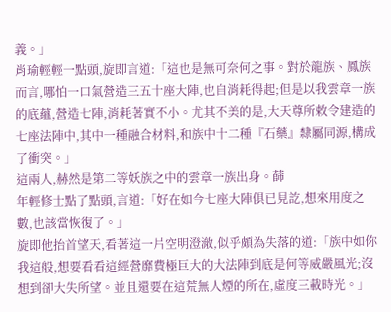義。」
肖瑜輕輕一點頭,旋即言道:「這也是無可奈何之事。對於龍族、鳳族而言,哪怕一口氣營造三五十座大陣,也自消耗得起;但是以我雲章一族的底蘊,營造七陣,消耗著實不小。尤其不美的是,大天尊所敕令建造的七座法陣中,其中一種融合材料,和族中十二種『石藥』隸屬同源,構成了衝突。」
這兩人,赫然是第二等妖族之中的雲章一族出身。蒒
年輕修士點了點頭,言道:「好在如今七座大陣俱已見訖,想來用度之數,也該當恢復了。」
旋即他抬首望天,看著這一片空明澄澈,似乎頗為失落的道:「族中如你我這般,想要看看這經營靡費極巨大的大法陣到底是何等威嚴風光;沒想到卻大失所望。並且還要在這荒無人煙的所在,虛度三載時光。」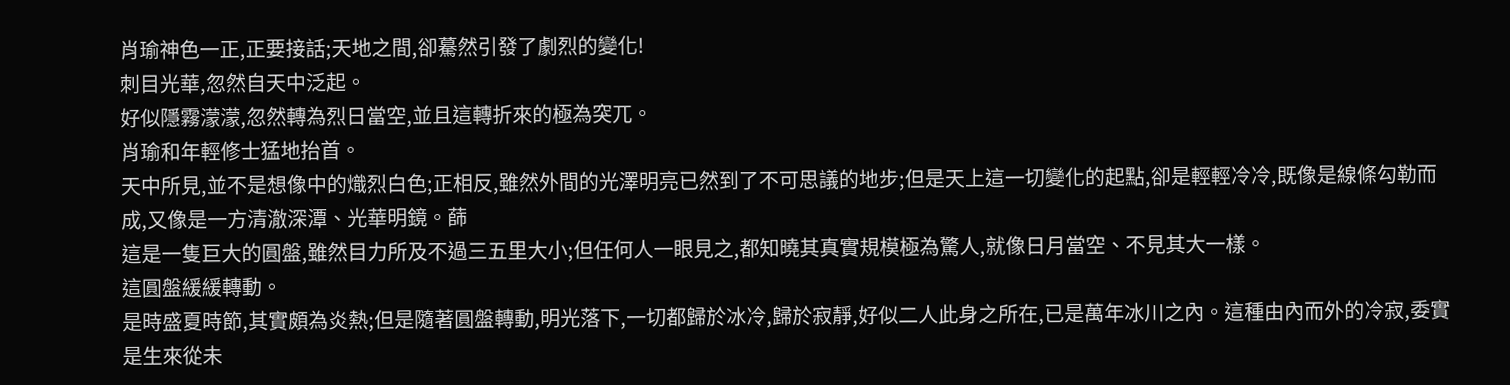肖瑜神色一正,正要接話;天地之間,卻驀然引發了劇烈的變化!
刺目光華,忽然自天中泛起。
好似隱霧濛濛,忽然轉為烈日當空,並且這轉折來的極為突兀。
肖瑜和年輕修士猛地抬首。
天中所見,並不是想像中的熾烈白色;正相反,雖然外間的光澤明亮已然到了不可思議的地步;但是天上這一切變化的起點,卻是輕輕冷冷,既像是線條勾勒而成,又像是一方清澈深潭、光華明鏡。蒒
這是一隻巨大的圓盤,雖然目力所及不過三五里大小;但任何人一眼見之,都知曉其真實規模極為驚人,就像日月當空、不見其大一樣。
這圓盤緩緩轉動。
是時盛夏時節,其實頗為炎熱;但是隨著圓盤轉動,明光落下,一切都歸於冰冷,歸於寂靜,好似二人此身之所在,已是萬年冰川之內。這種由內而外的冷寂,委實是生來從未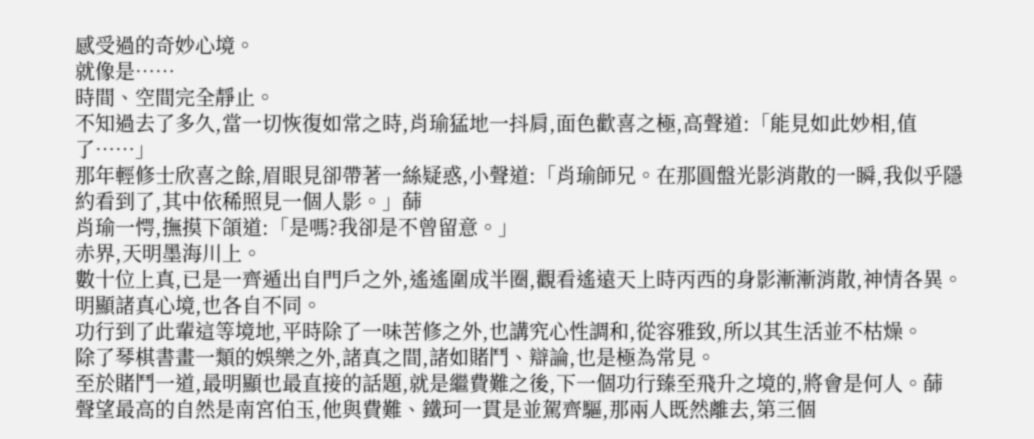感受過的奇妙心境。
就像是……
時間、空間完全靜止。
不知過去了多久,當一切恢復如常之時,肖瑜猛地一抖肩,面色歡喜之極,高聲道:「能見如此妙相,值了……」
那年輕修士欣喜之餘,眉眼見卻帶著一絲疑惑,小聲道:「肖瑜師兄。在那圓盤光影消散的一瞬,我似乎隱約看到了,其中依稀照見一個人影。」蒒
肖瑜一愕,撫摸下頜道:「是嗎?我卻是不曾留意。」
赤界,天明墨海川上。
數十位上真,已是一齊遁出自門戶之外,遙遙圍成半圈,觀看遙遠天上時丙西的身影漸漸消散,神情各異。
明顯諸真心境,也各自不同。
功行到了此輩這等境地,平時除了一味苦修之外,也講究心性調和,從容雅致,所以其生活並不枯燥。
除了琴棋書畫一類的娛樂之外,諸真之間,諸如賭鬥、辯論,也是極為常見。
至於賭鬥一道,最明顯也最直接的話題,就是繼費難之後,下一個功行臻至飛升之境的,將會是何人。蒒
聲望最高的自然是南宮伯玉,他與費難、鐵珂一貫是並駕齊驅,那兩人既然離去,第三個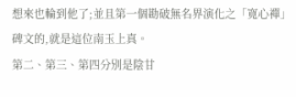想來也輪到他了;並且第一個勘破無名界演化之「寬心禪」碑文的,就是這位南玉上真。
第二、第三、第四分別是陰甘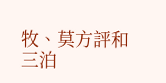牧、莫方評和三泊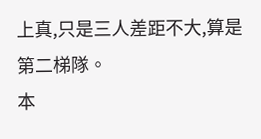上真,只是三人差距不大,算是第二梯隊。
本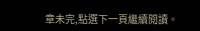章未完,點選下一頁繼續閱讀。